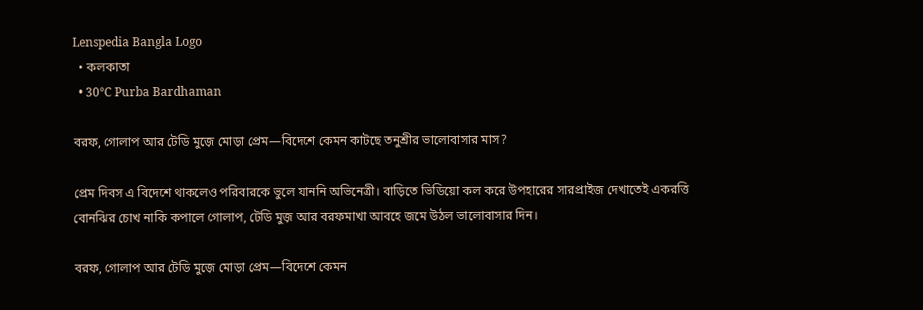Lenspedia Bangla Logo
  • কলকাতা
  • 30℃ Purba Bardhaman

বরফ, গোলাপ আর টেডি মুজ়ে মোড়া প্রেম—বিদেশে কেমন কাটছে তনুশ্রীর ভালোবাসার মাস?

প্রেম দিবস এ বিদেশে থাকলেও পরিবারকে ভুলে যাননি অভিনেত্রী। বাড়িতে ভিডিয়ো কল করে উপহারের সারপ্রাইজ দেখাতেই একরত্তি বোনঝির চোখ নাকি কপালে গোলাপ, টেডি মুজ় আর বরফমাখা আবহে জমে উঠল ভালোবাসার দিন।

বরফ, গোলাপ আর টেডি মুজ়ে মোড়া প্রেম—বিদেশে কেমন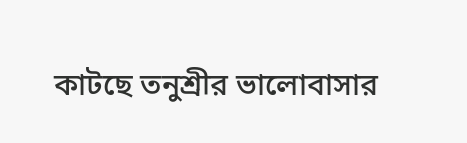কাটছে তনুশ্রীর ভালোবাসার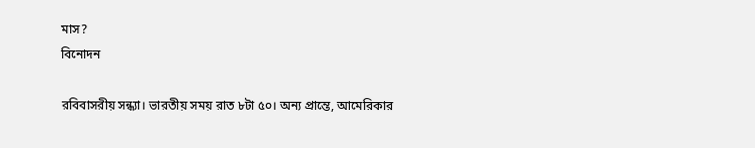মাস?
বিনোদন

রবিবাসরীয় সন্ধ্যা। ভারতীয় সময় রাত ৮টা ৫০। অন্য প্রান্তে, আমেরিকার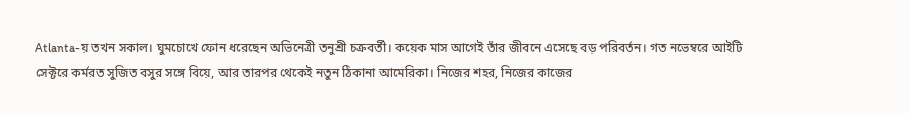Atlanta-য় তখন সকাল। ঘুমচোখে ফোন ধরেছেন অভিনেত্রী তনুশ্রী চক্রবর্তী। কয়েক মাস আগেই তাঁর জীবনে এসেছে বড় পরিবর্তন। গত নভেম্বরে আইটি সেক্টরে কর্মরত সুজিত বসুর সঙ্গে বিয়ে, আর তারপর থেকেই নতুন ঠিকানা আমেরিকা। নিজের শহর, নিজের কাজের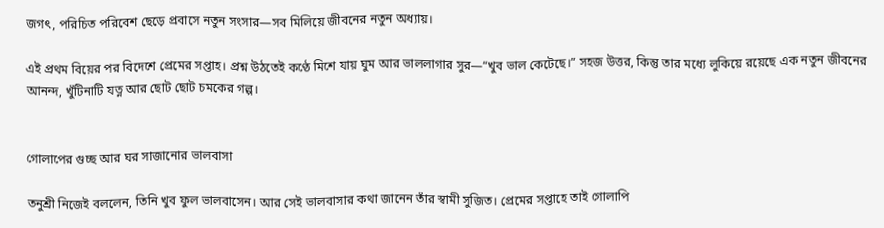জগৎ, পরিচিত পরিবেশ ছেড়ে প্রবাসে নতুন সংসার—সব মিলিয়ে জীবনের নতুন অধ্যায়।

এই প্রথম বিয়ের পর বিদেশে প্রেমের সপ্তাহ। প্রশ্ন উঠতেই কণ্ঠে মিশে যায় ঘুম আর ভাললাগার সুর—“খুব ভাল কেটেছে।” সহজ উত্তর, কিন্তু তার মধ্যে লুকিয়ে রয়েছে এক নতুন জীবনের আনন্দ, খুঁটিনাটি যত্ন আর ছোট ছোট চমকের গল্প।


গোলাপের গুচ্ছ আর ঘর সাজানোর ভালবাসা

তনুশ্রী নিজেই বললেন, তিনি খুব ফুল ভালবাসেন। আর সেই ভালবাসার কথা জানেন তাঁর স্বামী সুজিত। প্রেমের সপ্তাহে তাই গোলাপি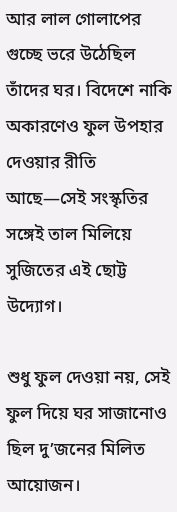আর লাল গোলাপের গুচ্ছে ভরে উঠেছিল তাঁদের ঘর। বিদেশে নাকি অকারণেও ফুল উপহার দেওয়ার রীতি আছে—সেই সংস্কৃতির সঙ্গেই তাল মিলিয়ে সুজিতের এই ছোট্ট উদ্যোগ।

শুধু ফুল দেওয়া নয়, সেই ফুল দিয়ে ঘর সাজানোও ছিল দু’জনের মিলিত আয়োজন।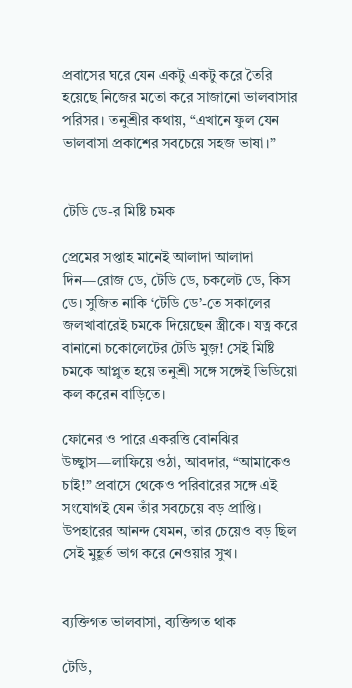প্রবাসের ঘরে যেন একটু একটু করে তৈরি হয়েছে নিজের মতো করে সাজানো ভালবাসার পরিসর। তনুশ্রীর কথায়, “এখানে ফুল যেন ভালবাসা প্রকাশের সবচেয়ে সহজ ভাষা।”


টেডি ডে-র মিষ্টি চমক

প্রেমের সপ্তাহ মানেই আলাদা আলাদা দিন—রোজ ডে, টেডি ডে, চকলেট ডে, কিস ডে। সুজিত নাকি ‘টেডি ডে’-তে সকালের জলখাবারেই চমকে দিয়েছেন স্ত্রীকে। যত্ন করে বানানো চকোলেটের টেডি মুজ়! সেই মিষ্টি চমকে আপ্লুত হয়ে তনুশ্রী সঙ্গে সঙ্গেই ভিডিয়ো কল করেন বাড়িতে।

ফোনের ও পারে একরত্তি বোনঝির উচ্ছ্বাস—লাফিয়ে ওঠা, আবদার, “আমাকেও চাই!” প্রবাসে থেকেও পরিবারের সঙ্গে এই সংযোগই যেন তাঁর সবচেয়ে বড় প্রাপ্তি। উপহারের আনন্দ যেমন, তার চেয়েও বড় ছিল সেই মুহূর্ত ভাগ করে নেওয়ার সুখ।


ব্যক্তিগত ভালবাসা, ব্যক্তিগত থাক

টেডি,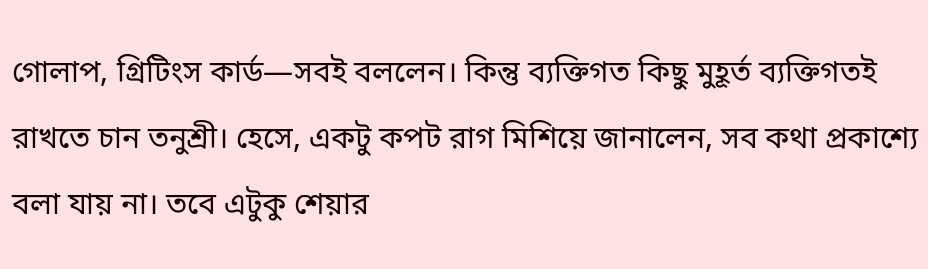গোলাপ, গ্রিটিংস কার্ড—সবই বললেন। কিন্তু ব্যক্তিগত কিছু মুহূর্ত ব্যক্তিগতই রাখতে চান তনুশ্রী। হেসে, একটু কপট রাগ মিশিয়ে জানালেন, সব কথা প্রকাশ্যে বলা যায় না। তবে এটুকু শেয়ার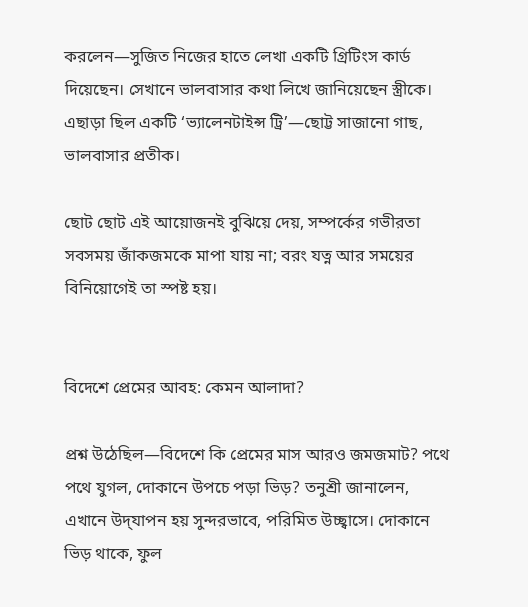করলেন—সুজিত নিজের হাতে লেখা একটি গ্রিটিংস কার্ড দিয়েছেন। সেখানে ভালবাসার কথা লিখে জানিয়েছেন স্ত্রীকে। এছাড়া ছিল একটি ‘ভ্যালেনটাইন্স ট্রি’—ছোট্ট সাজানো গাছ, ভালবাসার প্রতীক।

ছোট ছোট এই আয়োজনই বুঝিয়ে দেয়, সম্পর্কের গভীরতা সবসময় জাঁকজমকে মাপা যায় না; বরং যত্ন আর সময়ের বিনিয়োগেই তা স্পষ্ট হয়।


বিদেশে প্রেমের আবহ: কেমন আলাদা?

প্রশ্ন উঠেছিল—বিদেশে কি প্রেমের মাস আরও জমজমাট? পথে পথে যুগল, দোকানে উপচে পড়া ভিড়? তনুশ্রী জানালেন, এখানে উদ্‌যাপন হয় সুন্দরভাবে, পরিমিত উচ্ছ্বাসে। দোকানে ভিড় থাকে, ফুল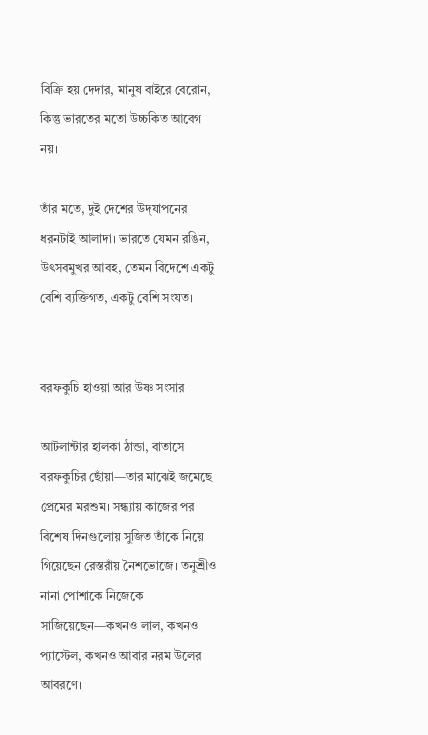বিক্রি হয় দেদার, মানুষ বাইরে বেরোন, কিন্তু ভারতের মতো উচ্চকিত আবেগ নয়।

তাঁর মতে, দুই দেশের উদ্‌যাপনের ধরনটাই আলাদা। ভারতে যেমন রঙিন, উৎসবমুখর আবহ, তেমন বিদেশে একটু বেশি ব্যক্তিগত, একটু বেশি সংযত।


বরফকুচি হাওয়া আর উষ্ণ সংসার

আটলান্টার হালকা ঠান্ডা, বাতাসে বরফকুচির ছোঁয়া—তার মাঝেই জমেছে প্রেমের মরশুম। সন্ধ্যায় কাজের পর বিশেষ দিনগুলোয় সুজিত তাঁকে নিয়ে গিয়েছেন রেস্তরাঁয় নৈশভোজে। তনুশ্রীও নানা পোশাকে নিজেকে সাজিয়েছেন—কখনও লাল, কখনও প্যাস্টেল, কখনও আবার নরম উলের আবরণে।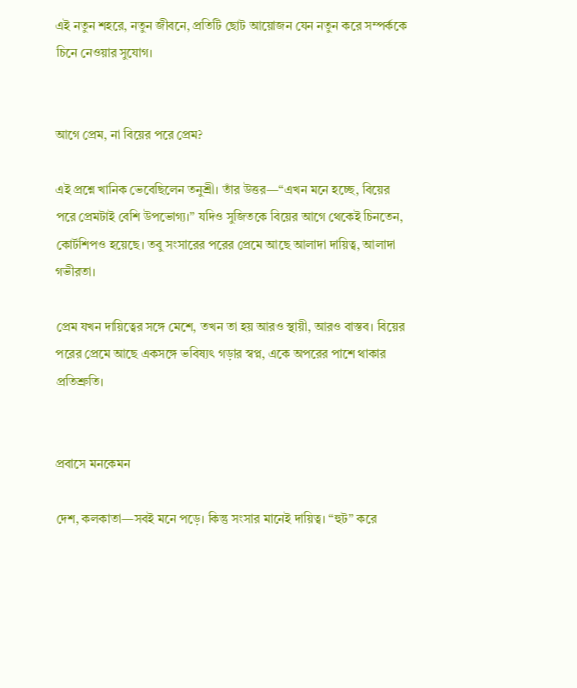এই নতুন শহরে, নতুন জীবনে, প্রতিটি ছোট আয়োজন যেন নতুন করে সম্পর্ককে চিনে নেওয়ার সুযোগ।


আগে প্রেম, না বিয়ের পরে প্রেম?

এই প্রশ্নে খানিক ভেবেছিলেন তনুশ্রী। তাঁর উত্তর—“এখন মনে হচ্ছে, বিয়ের পরে প্রেমটাই বেশি উপভোগ্য।” যদিও সুজিতকে বিয়ের আগে থেকেই চিনতেন, কোর্টশিপও হয়েছে। তবু সংসারের পরের প্রেমে আছে আলাদা দায়িত্ব, আলাদা গভীরতা।

প্রেম যখন দায়িত্বের সঙ্গে মেশে, তখন তা হয় আরও স্থায়ী, আরও বাস্তব। বিয়ের পরের প্রেমে আছে একসঙ্গে ভবিষ্যৎ গড়ার স্বপ্ন, একে অপরের পাশে থাকার প্রতিশ্রুতি।


প্রবাসে মনকেমন

দেশ, কলকাতা—সবই মনে পড়ে। কিন্তু সংসার মানেই দায়িত্ব। “হুট” করে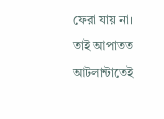ফেরা যায় না। তাই আপাতত আটলান্টাতেই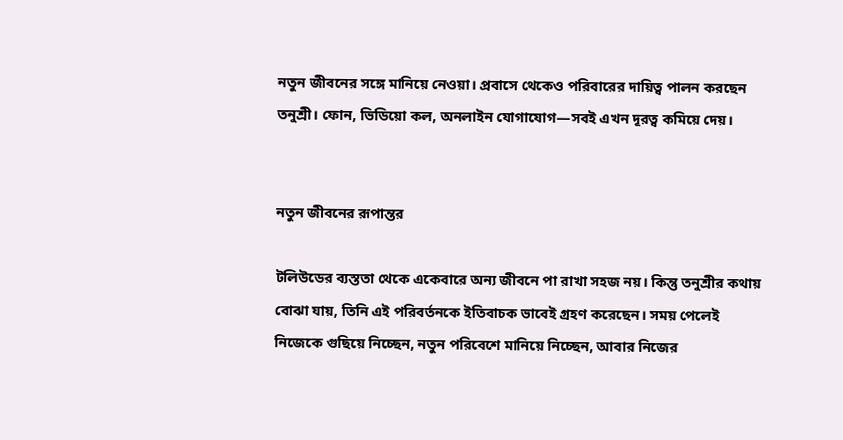নতুন জীবনের সঙ্গে মানিয়ে নেওয়া। প্রবাসে থেকেও পরিবারের দায়িত্ব পালন করছেন তনুশ্রী। ফোন, ভিডিয়ো কল, অনলাইন যোগাযোগ—সবই এখন দূরত্ব কমিয়ে দেয়।


নতুন জীবনের রূপান্তর

টলিউডের ব্যস্ততা থেকে একেবারে অন্য জীবনে পা রাখা সহজ নয়। কিন্তু তনুশ্রীর কথায় বোঝা যায়, তিনি এই পরিবর্তনকে ইতিবাচক ভাবেই গ্রহণ করেছেন। সময় পেলেই নিজেকে গুছিয়ে নিচ্ছেন, নতুন পরিবেশে মানিয়ে নিচ্ছেন, আবার নিজের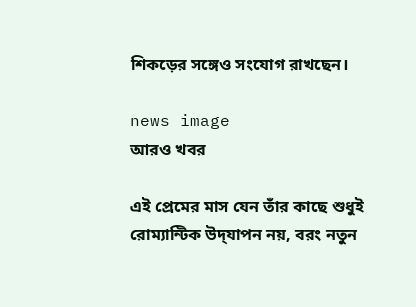শিকড়ের সঙ্গেও সংযোগ রাখছেন।

news image
আরও খবর

এই প্রেমের মাস যেন তাঁর কাছে শুধুই রোম্যান্টিক উদ্‌যাপন নয়, বরং নতুন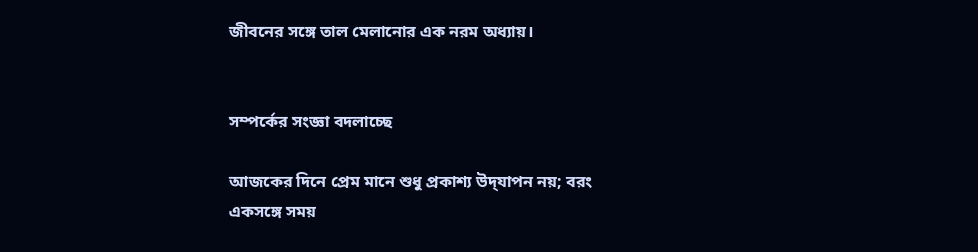জীবনের সঙ্গে তাল মেলানোর এক নরম অধ্যায়।


সম্পর্কের সংজ্ঞা বদলাচ্ছে

আজকের দিনে প্রেম মানে শুধু প্রকাশ্য উদ্‌যাপন নয়; বরং একসঙ্গে সময়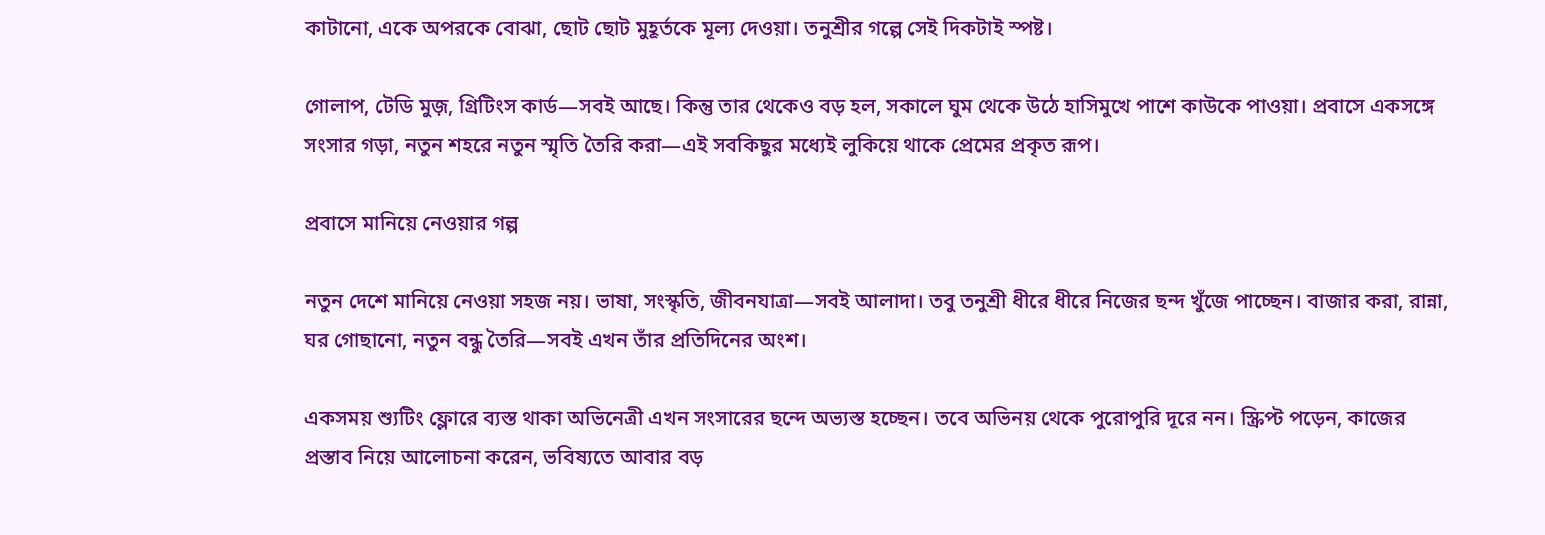কাটানো, একে অপরকে বোঝা, ছোট ছোট মুহূর্তকে মূল্য দেওয়া। তনুশ্রীর গল্পে সেই দিকটাই স্পষ্ট।

গোলাপ, টেডি মুজ়, গ্রিটিংস কার্ড—সবই আছে। কিন্তু তার থেকেও বড় হল, সকালে ঘুম থেকে উঠে হাসিমুখে পাশে কাউকে পাওয়া। প্রবাসে একসঙ্গে সংসার গড়া, নতুন শহরে নতুন স্মৃতি তৈরি করা—এই সবকিছুর মধ্যেই লুকিয়ে থাকে প্রেমের প্রকৃত রূপ।

প্রবাসে মানিয়ে নেওয়ার গল্প

নতুন দেশে মানিয়ে নেওয়া সহজ নয়। ভাষা, সংস্কৃতি, জীবনযাত্রা—সবই আলাদা। তবু তনুশ্রী ধীরে ধীরে নিজের ছন্দ খুঁজে পাচ্ছেন। বাজার করা, রান্না, ঘর গোছানো, নতুন বন্ধু তৈরি—সবই এখন তাঁর প্রতিদিনের অংশ।

একসময় শ্যুটিং ফ্লোরে ব্যস্ত থাকা অভিনেত্রী এখন সংসারের ছন্দে অভ্যস্ত হচ্ছেন। তবে অভিনয় থেকে পুরোপুরি দূরে নন। স্ক্রিপ্ট পড়েন, কাজের প্রস্তাব নিয়ে আলোচনা করেন, ভবিষ্যতে আবার বড়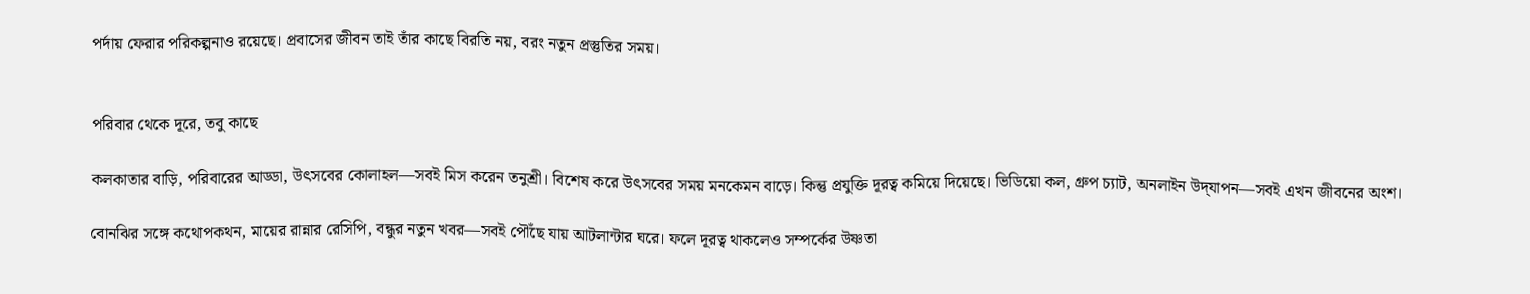পর্দায় ফেরার পরিকল্পনাও রয়েছে। প্রবাসের জীবন তাই তাঁর কাছে বিরতি নয়, বরং নতুন প্রস্তুতির সময়।


পরিবার থেকে দূরে, তবু কাছে

কলকাতার বাড়ি, পরিবারের আড্ডা, উৎসবের কোলাহল—সবই মিস করেন তনুশ্রী। বিশেষ করে উৎসবের সময় মনকেমন বাড়ে। কিন্তু প্রযুক্তি দূরত্ব কমিয়ে দিয়েছে। ভিডিয়ো কল, গ্রুপ চ্যাট, অনলাইন উদ্‌যাপন—সবই এখন জীবনের অংশ।

বোনঝির সঙ্গে কথোপকথন, মায়ের রান্নার রেসিপি, বন্ধুর নতুন খবর—সবই পৌঁছে যায় আটলান্টার ঘরে। ফলে দূরত্ব থাকলেও সম্পর্কের উষ্ণতা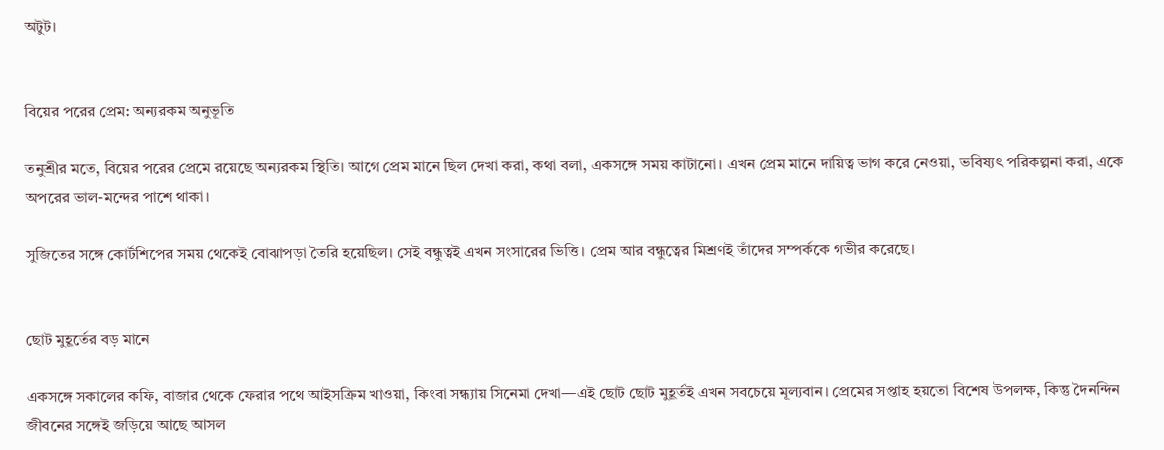অটুট।


বিয়ের পরের প্রেম: অন্যরকম অনুভূতি

তনুশ্রীর মতে, বিয়ের পরের প্রেমে রয়েছে অন্যরকম স্থিতি। আগে প্রেম মানে ছিল দেখা করা, কথা বলা, একসঙ্গে সময় কাটানো। এখন প্রেম মানে দায়িত্ব ভাগ করে নেওয়া, ভবিষ্যৎ পরিকল্পনা করা, একে অপরের ভাল-মন্দের পাশে থাকা।

সুজিতের সঙ্গে কোর্টশিপের সময় থেকেই বোঝাপড়া তৈরি হয়েছিল। সেই বন্ধুত্বই এখন সংসারের ভিত্তি। প্রেম আর বন্ধুত্বের মিশ্রণই তাঁদের সম্পর্ককে গভীর করেছে।


ছোট মুহূর্তের বড় মানে

একসঙ্গে সকালের কফি, বাজার থেকে ফেরার পথে আইসক্রিম খাওয়া, কিংবা সন্ধ্যায় সিনেমা দেখা—এই ছোট ছোট মুহূর্তই এখন সবচেয়ে মূল্যবান। প্রেমের সপ্তাহ হয়তো বিশেষ উপলক্ষ, কিন্তু দৈনন্দিন জীবনের সঙ্গেই জড়িয়ে আছে আসল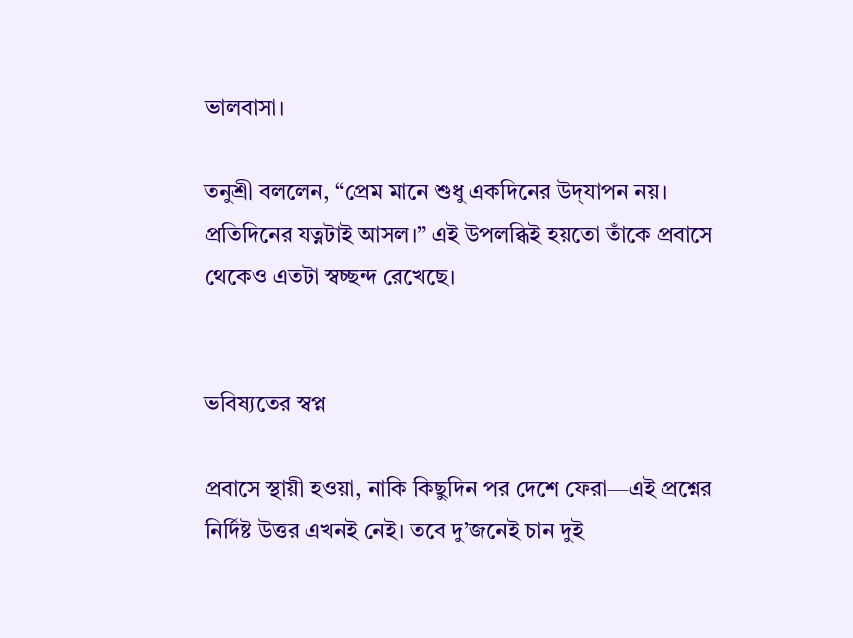ভালবাসা।

তনুশ্রী বললেন, “প্রেম মানে শুধু একদিনের উদ্‌যাপন নয়। প্রতিদিনের যত্নটাই আসল।” এই উপলব্ধিই হয়তো তাঁকে প্রবাসে থেকেও এতটা স্বচ্ছন্দ রেখেছে।


ভবিষ্যতের স্বপ্ন

প্রবাসে স্থায়ী হওয়া, নাকি কিছুদিন পর দেশে ফেরা—এই প্রশ্নের নির্দিষ্ট উত্তর এখনই নেই। তবে দু’জনেই চান দুই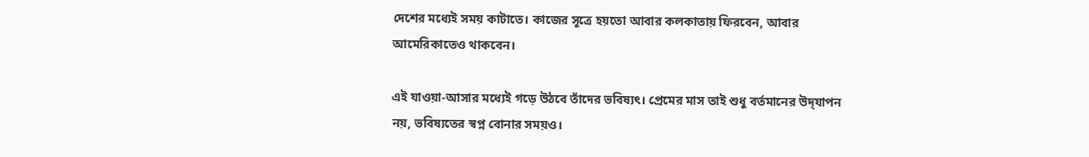দেশের মধ্যেই সময় কাটাতে। কাজের সূত্রে হয়তো আবার কলকাতায় ফিরবেন, আবার আমেরিকাতেও থাকবেন।

এই যাওয়া-আসার মধ্যেই গড়ে উঠবে তাঁদের ভবিষ্যৎ। প্রেমের মাস তাই শুধু বর্তমানের উদ্‌যাপন নয়, ভবিষ্যতের স্বপ্ন বোনার সময়ও।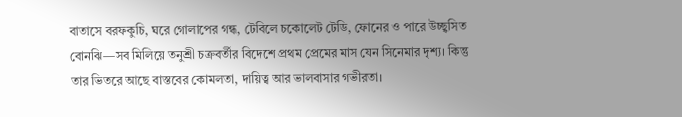বাতাসে বরফকুচি, ঘরে গোলাপের গন্ধ, টেবিলে চকোলেট টেডি, ফোনের ও পারে উচ্ছ্বসিত বোনঝি—সব মিলিয়ে তনুশ্রী চক্রবর্তীর বিদেশে প্রথম প্রেমের মাস যেন সিনেমার দৃশ্য। কিন্তু তার ভিতরে আছে বাস্তবের কোমলতা, দায়িত্ব আর ভালবাসার গভীরতা।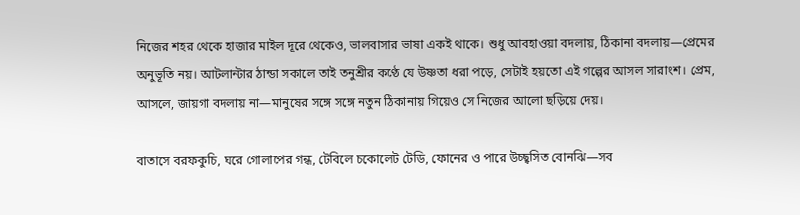নিজের শহর থেকে হাজার মাইল দূরে থেকেও, ভালবাসার ভাষা একই থাকে। শুধু আবহাওয়া বদলায়, ঠিকানা বদলায়—প্রেমের অনুভূতি নয়। আটলান্টার ঠান্ডা সকালে তাই তনুশ্রীর কণ্ঠে যে উষ্ণতা ধরা পড়ে, সেটাই হয়তো এই গল্পের আসল সারাংশ। প্রেম, আসলে, জায়গা বদলায় না—মানুষের সঙ্গে সঙ্গে নতুন ঠিকানায় গিয়েও সে নিজের আলো ছড়িয়ে দেয়।

বাতাসে বরফকুচি, ঘরে গোলাপের গন্ধ, টেবিলে চকোলেট টেডি, ফোনের ও পারে উচ্ছ্বসিত বোনঝি—সব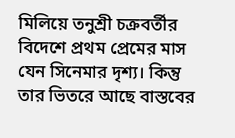মিলিয়ে তনুশ্রী চক্রবর্তীর বিদেশে প্রথম প্রেমের মাস যেন সিনেমার দৃশ্য। কিন্তু তার ভিতরে আছে বাস্তবের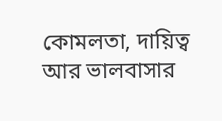কোমলতা, দায়িত্ব আর ভালবাসার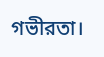গভীরতা।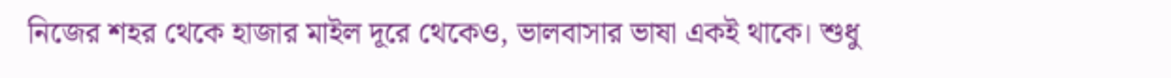নিজের শহর থেকে হাজার মাইল দূরে থেকেও, ভালবাসার ভাষা একই থাকে। শুধু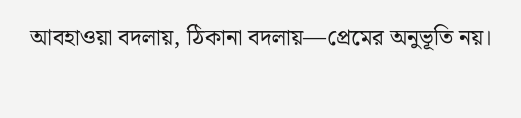আবহাওয়া বদলায়, ঠিকানা বদলায়—প্রেমের অনুভূতি নয়।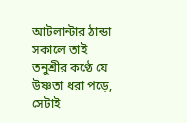আটলান্টার ঠান্ডা সকালে তাই তনুশ্রীর কণ্ঠে যে উষ্ণতা ধরা পড়ে, সেটাই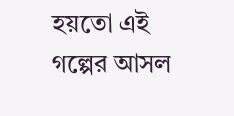হয়তো এই গল্পের আসল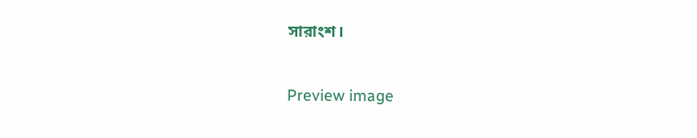সারাংশ।

Preview image